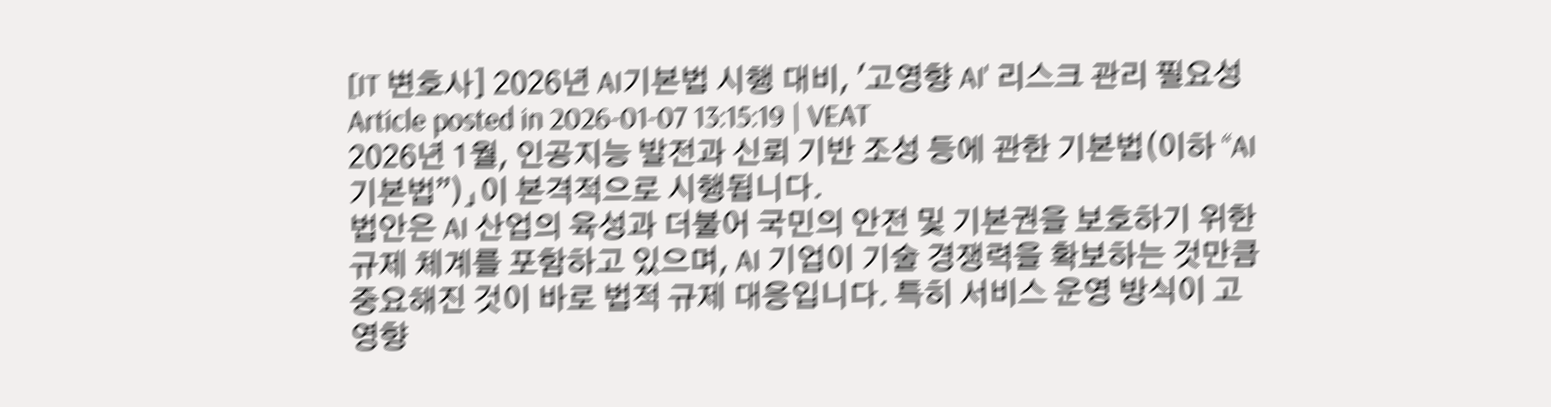[IT 변호사] 2026년 AI기본법 시행 대비, '고영향 AI' 리스크 관리 필요성
Article posted in 2026-01-07 13:15:19 | VEAT
2026년 1월, 인공지능 발전과 신뢰 기반 조성 등에 관한 기본법(이하 “AI기본법”)」이 본격적으로 시행됩니다.
법안은 AI 산업의 육성과 더불어 국민의 안전 및 기본권을 보호하기 위한 규제 체계를 포함하고 있으며, AI 기업이 기술 경쟁력을 확보하는 것만큼 중요해진 것이 바로 법적 규제 대응입니다. 특히 서비스 운영 방식이 고영향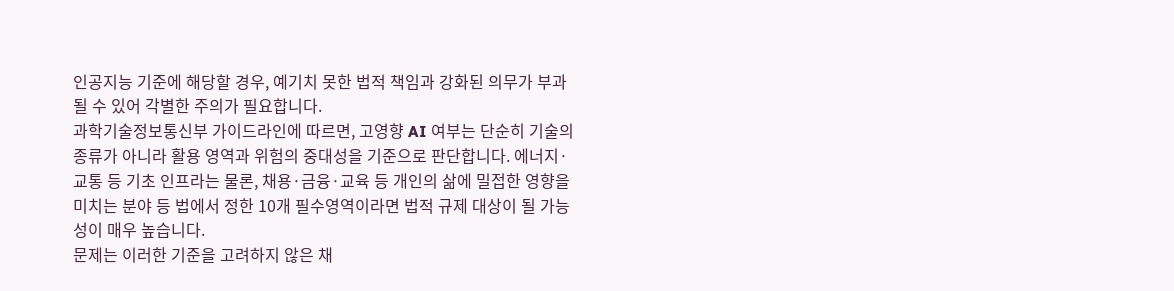인공지능 기준에 해당할 경우, 예기치 못한 법적 책임과 강화된 의무가 부과될 수 있어 각별한 주의가 필요합니다.
과학기술정보통신부 가이드라인에 따르면, 고영향 AI 여부는 단순히 기술의 종류가 아니라 활용 영역과 위험의 중대성을 기준으로 판단합니다. 에너지·교통 등 기초 인프라는 물론, 채용·금융·교육 등 개인의 삶에 밀접한 영향을 미치는 분야 등 법에서 정한 10개 필수영역이라면 법적 규제 대상이 될 가능성이 매우 높습니다.
문제는 이러한 기준을 고려하지 않은 채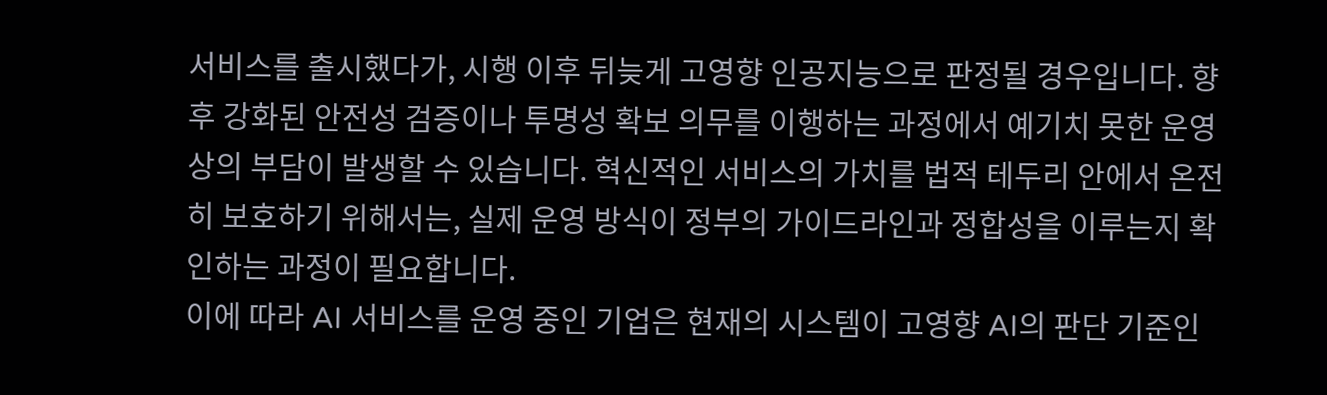서비스를 출시했다가, 시행 이후 뒤늦게 고영향 인공지능으로 판정될 경우입니다. 향후 강화된 안전성 검증이나 투명성 확보 의무를 이행하는 과정에서 예기치 못한 운영상의 부담이 발생할 수 있습니다. 혁신적인 서비스의 가치를 법적 테두리 안에서 온전히 보호하기 위해서는, 실제 운영 방식이 정부의 가이드라인과 정합성을 이루는지 확인하는 과정이 필요합니다.
이에 따라 AI 서비스를 운영 중인 기업은 현재의 시스템이 고영향 AI의 판단 기준인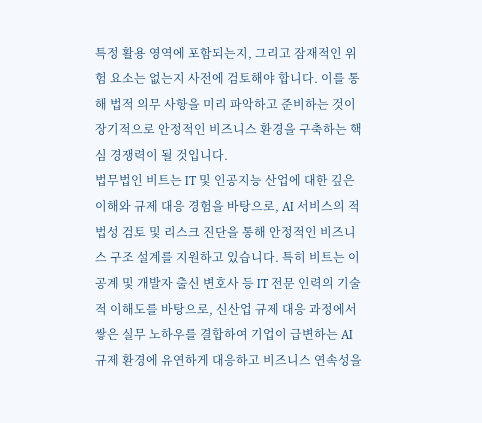특정 활용 영역에 포함되는지, 그리고 잠재적인 위험 요소는 없는지 사전에 검토해야 합니다. 이를 통해 법적 의무 사항을 미리 파악하고 준비하는 것이 장기적으로 안정적인 비즈니스 환경을 구축하는 핵심 경쟁력이 될 것입니다.
법무법인 비트는 IT 및 인공지능 산업에 대한 깊은 이해와 규제 대응 경험을 바탕으로, AI 서비스의 적법성 검토 및 리스크 진단을 통해 안정적인 비즈니스 구조 설계를 지원하고 있습니다. 특히 비트는 이공계 및 개발자 출신 변호사 등 IT 전문 인력의 기술적 이해도를 바탕으로, 신산업 규제 대응 과정에서 쌓은 실무 노하우를 결합하여 기업이 급변하는 AI 규제 환경에 유연하게 대응하고 비즈니스 연속성을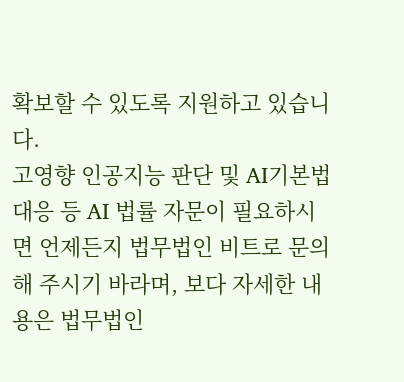확보할 수 있도록 지원하고 있습니다.
고영향 인공지능 판단 및 AI기본법 대응 등 AI 법률 자문이 필요하시면 언제든지 법무법인 비트로 문의해 주시기 바라며, 보다 자세한 내용은 법무법인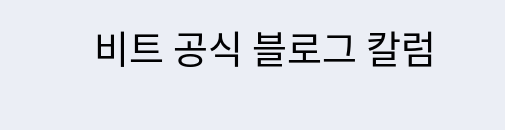비트 공식 블로그 칼럼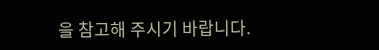을 참고해 주시기 바랍니다.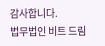감사합니다.
법무법인 비트 드림